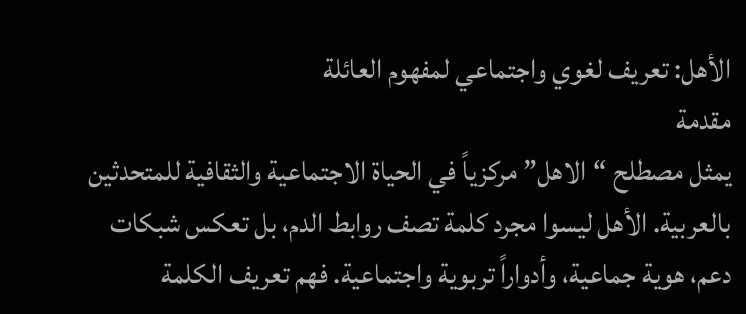الأهل: تعريف لغوي واجتماعي لمفهوم العائلة
مقدمة
يمثل مصطلح “الاهل” مركزياً في الحياة الاجتماعية والثقافية للمتحدثين بالعربية. الأهل ليسوا مجرد كلمة تصف روابط الدم، بل تعكس شبكات دعم، هوية جماعية، وأدواراً تربوية واجتماعية. فهم تعريف الكلمة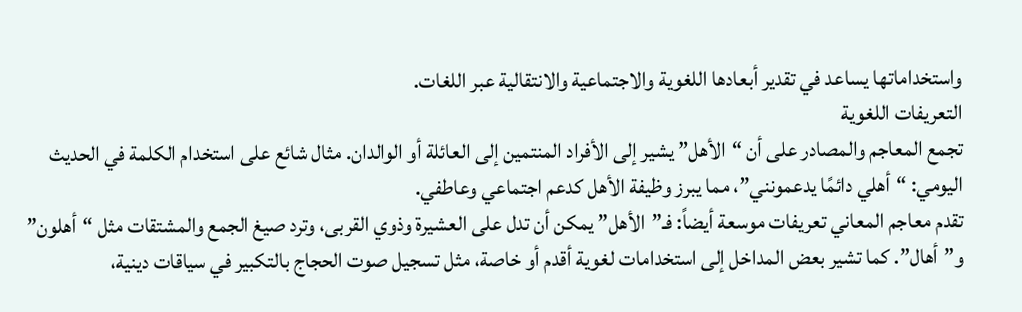واستخداماتها يساعد في تقدير أبعادها اللغوية والاجتماعية والانتقالية عبر اللغات.
التعريفات اللغوية
تجمع المعاجم والمصادر على أن “الأهل” يشير إلى الأفراد المنتمين إلى العائلة أو الوالدان. مثال شائع على استخدام الكلمة في الحديث اليومي: “أهلي دائمًا يدعمونني”، مما يبرز وظيفة الأهل كدعم اجتماعي وعاطفي.
تقدم معاجم المعاني تعريفات موسعة أيضاً: فـ”الأهل” يمكن أن تدل على العشيرة وذوي القربى، وترد صيغ الجمع والمشتقات مثل “أهلون” و”أهال”. كما تشير بعض المداخل إلى استخدامات لغوية أقدم أو خاصة، مثل تسجيل صوت الحجاج بالتكبير في سياقات دينية،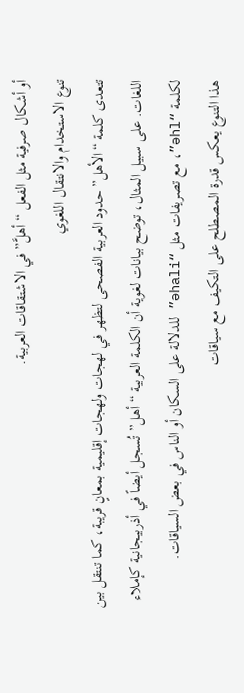أو أشكال صرفية مثل الفعل “أهلَّ” في الاشتقاقات العربية.
تنوع الاستخدام والانتقال اللغوي
تتعدى كلمة “الأهل” حدود العربية الفصحى لتظهر في لهجات ولهجات إقليمية بمعانٍ قريبة، كما تنتقل بين اللغات. على سبيل المثال، توضح بيانات لغوية أن الكلمة العربية “أهل” تُسجل أيضاً في أذربيجانية كإملاء لكلمة “əhl”، مع تصريفات مثل “əhali” للدلالة على السكان أو الناس في بعض السياقات.
هذا التنوع يعكس قدرة المصطلح على التكيف مع سياقات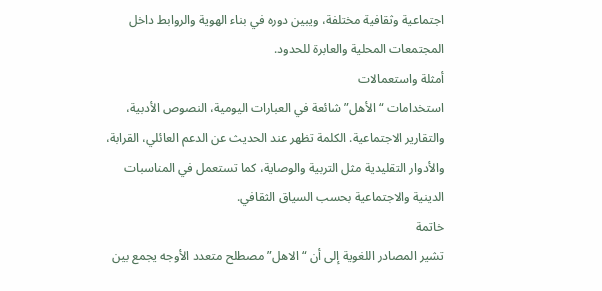اجتماعية وثقافية مختلفة، ويبين دوره في بناء الهوية والروابط داخل المجتمعات المحلية والعابرة للحدود.
أمثلة واستعمالات
استخدامات “الأهل” شائعة في العبارات اليومية، النصوص الأدبية، والتقارير الاجتماعية. الكلمة تظهر عند الحديث عن الدعم العائلي، القرابة، والأدوار التقليدية مثل التربية والوصاية، كما تستعمل في المناسبات الدينية والاجتماعية بحسب السياق الثقافي.
خاتمة
تشير المصادر اللغوية إلى أن “الاهل” مصطلح متعدد الأوجه يجمع بين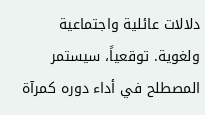دلالات عائلية واجتماعية ولغوية. توقعياً، سيستمر المصطلح في أداء دوره كمرآة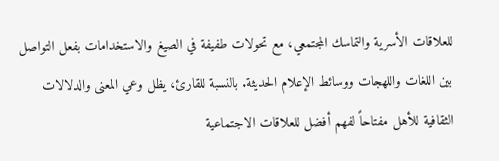للعلاقات الأسرية والتماسك المجتمعي، مع تحولات طفيفة في الصيغ والاستخدامات بفعل التواصل بين اللغات واللهجات ووسائط الإعلام الحديثة. بالنسبة للقارئ، يظل وعي المعنى والدلالات الثقافية للأهل مفتاحاً لفهم أفضل للعلاقات الاجتماعية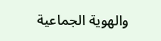والهوية الجماعية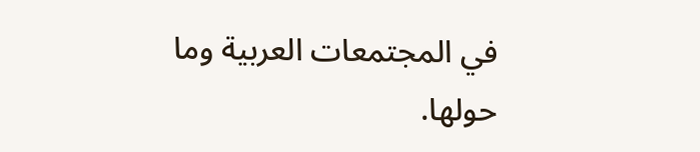في المجتمعات العربية وما حولها.